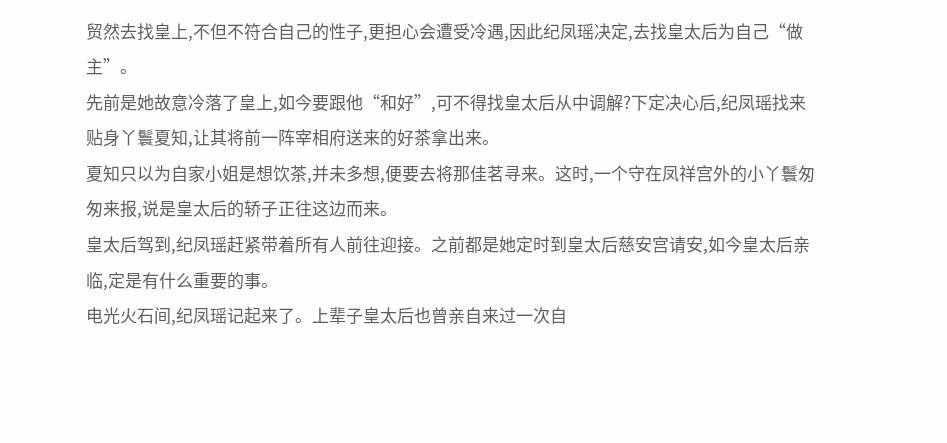贸然去找皇上,不但不符合自己的性子,更担心会遭受冷遇,因此纪凤瑶决定,去找皇太后为自己“做主”。
先前是她故意冷落了皇上,如今要跟他“和好”,可不得找皇太后从中调解?下定决心后,纪凤瑶找来贴身丫鬟夏知,让其将前一阵宰相府送来的好茶拿出来。
夏知只以为自家小姐是想饮茶,并未多想,便要去将那佳茗寻来。这时,一个守在凤祥宫外的小丫鬟匆匆来报,说是皇太后的轿子正往这边而来。
皇太后驾到,纪凤瑶赶紧带着所有人前往迎接。之前都是她定时到皇太后慈安宫请安,如今皇太后亲临,定是有什么重要的事。
电光火石间,纪凤瑶记起来了。上辈子皇太后也曾亲自来过一次自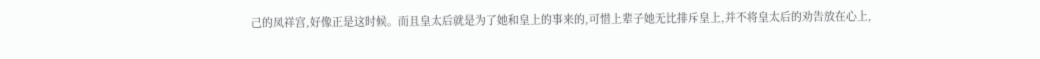己的凤祥宫,好像正是这时候。而且皇太后就是为了她和皇上的事来的,可惜上辈子她无比排斥皇上,并不将皇太后的劝告放在心上,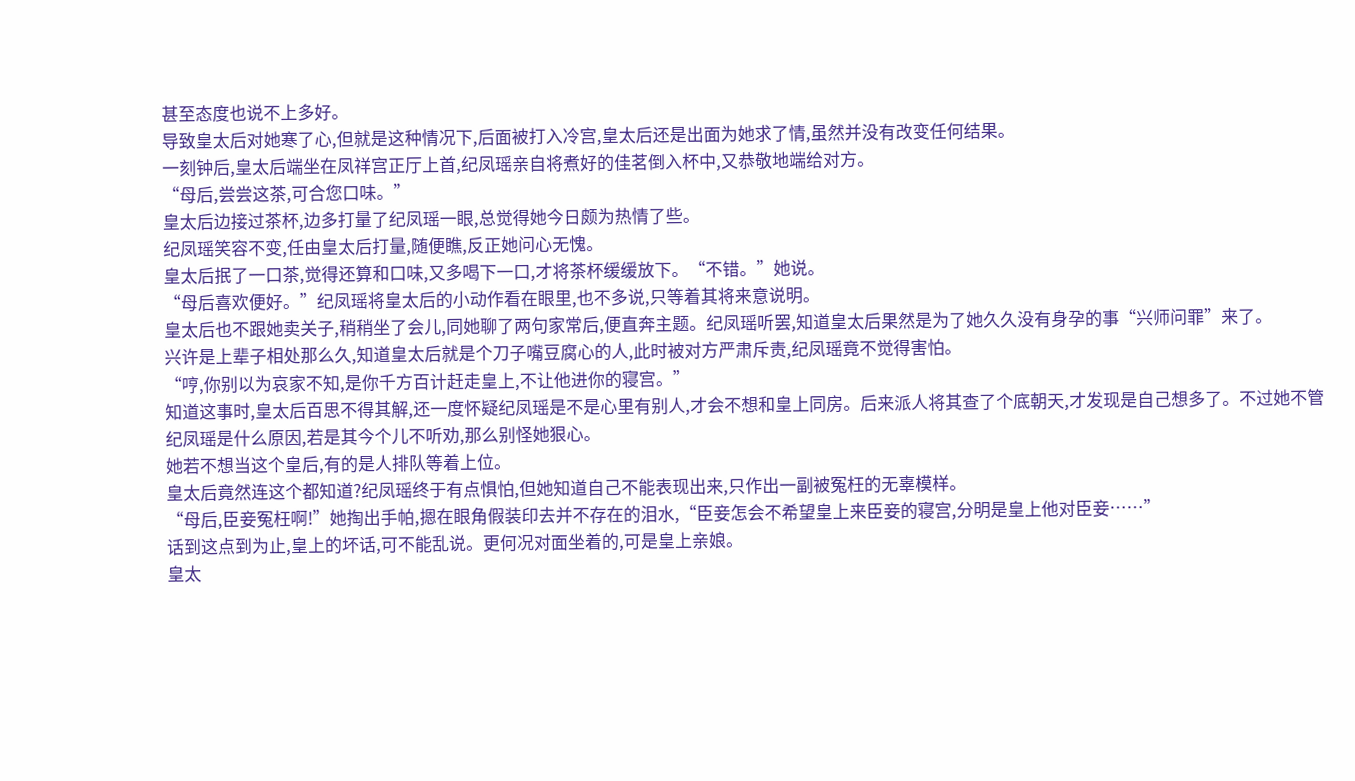甚至态度也说不上多好。
导致皇太后对她寒了心,但就是这种情况下,后面被打入冷宫,皇太后还是出面为她求了情,虽然并没有改变任何结果。
一刻钟后,皇太后端坐在凤祥宫正厅上首,纪凤瑶亲自将煮好的佳茗倒入杯中,又恭敬地端给对方。
“母后,尝尝这茶,可合您口味。”
皇太后边接过茶杯,边多打量了纪凤瑶一眼,总觉得她今日颇为热情了些。
纪凤瑶笑容不变,任由皇太后打量,随便瞧,反正她问心无愧。
皇太后抿了一口茶,觉得还算和口味,又多喝下一口,才将茶杯缓缓放下。“不错。”她说。
“母后喜欢便好。”纪凤瑶将皇太后的小动作看在眼里,也不多说,只等着其将来意说明。
皇太后也不跟她卖关子,稍稍坐了会儿,同她聊了两句家常后,便直奔主题。纪凤瑶听罢,知道皇太后果然是为了她久久没有身孕的事“兴师问罪”来了。
兴许是上辈子相处那么久,知道皇太后就是个刀子嘴豆腐心的人,此时被对方严肃斥责,纪凤瑶竟不觉得害怕。
“哼,你别以为哀家不知,是你千方百计赶走皇上,不让他进你的寝宫。”
知道这事时,皇太后百思不得其解,还一度怀疑纪凤瑶是不是心里有别人,才会不想和皇上同房。后来派人将其查了个底朝天,才发现是自己想多了。不过她不管纪凤瑶是什么原因,若是其今个儿不听劝,那么别怪她狠心。
她若不想当这个皇后,有的是人排队等着上位。
皇太后竟然连这个都知道?纪凤瑶终于有点惧怕,但她知道自己不能表现出来,只作出一副被冤枉的无辜模样。
“母后,臣妾冤枉啊!”她掏出手帕,摁在眼角假装印去并不存在的泪水,“臣妾怎会不希望皇上来臣妾的寝宫,分明是皇上他对臣妾……”
话到这点到为止,皇上的坏话,可不能乱说。更何况对面坐着的,可是皇上亲娘。
皇太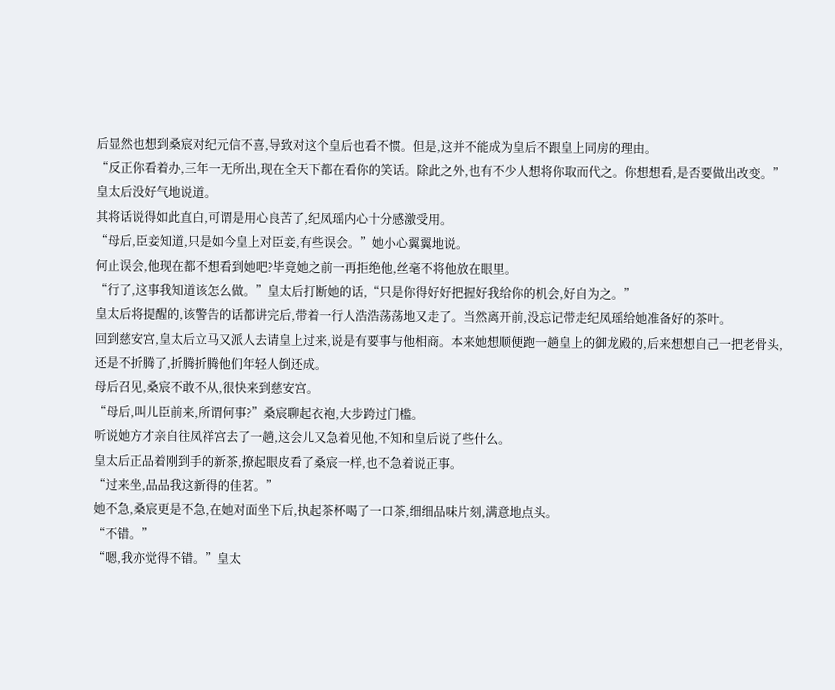后显然也想到桑宸对纪元信不喜,导致对这个皇后也看不惯。但是,这并不能成为皇后不跟皇上同房的理由。
“反正你看着办,三年一无所出,现在全天下都在看你的笑话。除此之外,也有不少人想将你取而代之。你想想看,是否要做出改变。”皇太后没好气地说道。
其将话说得如此直白,可谓是用心良苦了,纪凤瑶内心十分感激受用。
“母后,臣妾知道,只是如今皇上对臣妾,有些误会。”她小心翼翼地说。
何止误会,他现在都不想看到她吧?毕竟她之前一再拒绝他,丝毫不将他放在眼里。
“行了,这事我知道该怎么做。”皇太后打断她的话,“只是你得好好把握好我给你的机会,好自为之。”
皇太后将提醒的,该警告的话都讲完后,带着一行人浩浩荡荡地又走了。当然离开前,没忘记带走纪凤瑶给她准备好的茶叶。
回到慈安宫,皇太后立马又派人去请皇上过来,说是有要事与他相商。本来她想顺便跑一趟皇上的御龙殿的,后来想想自己一把老骨头,还是不折腾了,折腾折腾他们年轻人倒还成。
母后召见,桑宸不敢不从,很快来到慈安宫。
“母后,叫儿臣前来,所谓何事?”桑宸聊起衣袍,大步跨过门槛。
听说她方才亲自往凤祥宫去了一趟,这会儿又急着见他,不知和皇后说了些什么。
皇太后正品着刚到手的新茶,撩起眼皮看了桑宸一样,也不急着说正事。
“过来坐,品品我这新得的佳茗。”
她不急,桑宸更是不急,在她对面坐下后,执起茶杯喝了一口茶,细细品味片刻,满意地点头。
“不错。”
“嗯,我亦觉得不错。”皇太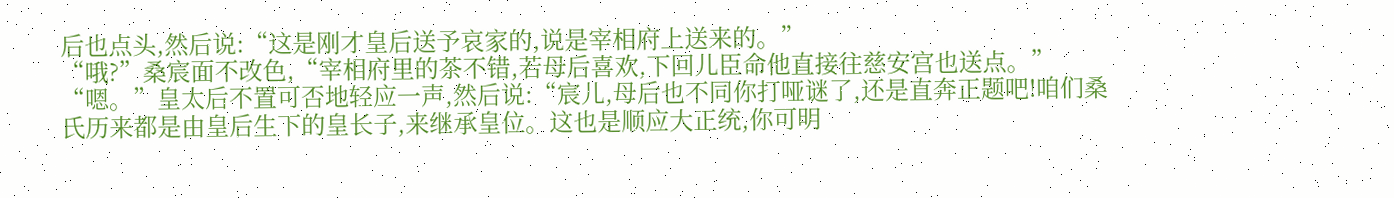后也点头,然后说:“这是刚才皇后送予哀家的,说是宰相府上送来的。”
“哦?”桑宸面不改色,“宰相府里的茶不错,若母后喜欢,下回儿臣命他直接往慈安宫也送点。”
“嗯。”皇太后不置可否地轻应一声,然后说:“宸儿,母后也不同你打哑谜了,还是直奔正题吧!咱们桑氏历来都是由皇后生下的皇长子,来继承皇位。这也是顺应大正统,你可明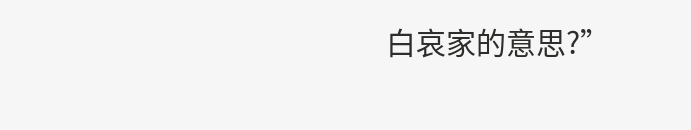白哀家的意思?”